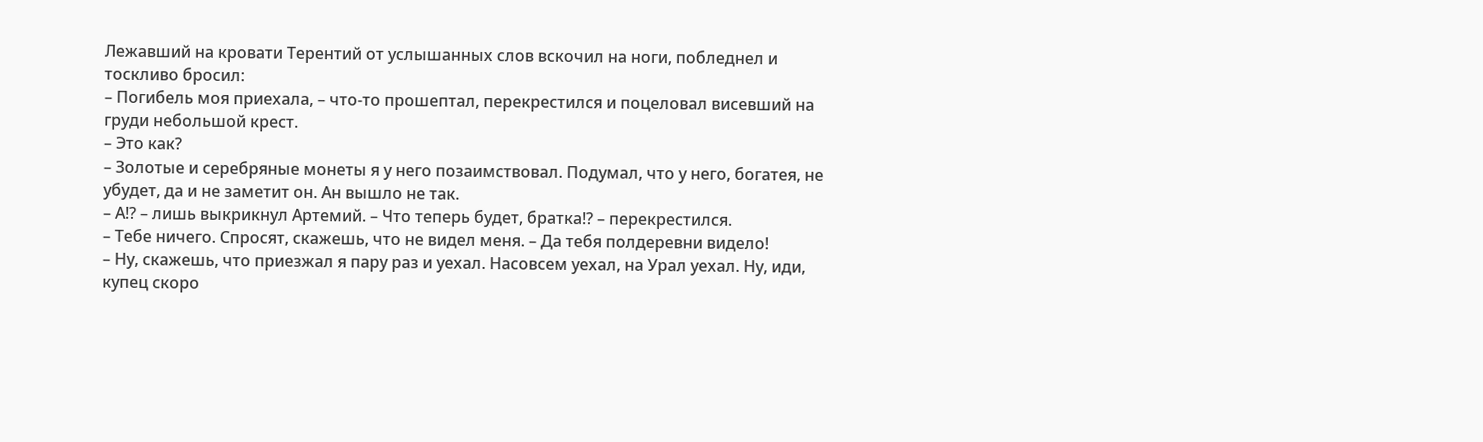Лежавший на кровати Терентий от услышанных слов вскочил на ноги, побледнел и тоскливо бросил:
– Погибель моя приехала, – что-то прошептал, перекрестился и поцеловал висевший на груди небольшой крест.
– Это как?
– Золотые и серебряные монеты я у него позаимствовал. Подумал, что у него, богатея, не убудет, да и не заметит он. Ан вышло не так.
– А!? – лишь выкрикнул Артемий. – Что теперь будет, братка!? – перекрестился.
– Тебе ничего. Спросят, скажешь, что не видел меня. – Да тебя полдеревни видело!
– Ну, скажешь, что приезжал я пару раз и уехал. Насовсем уехал, на Урал уехал. Ну, иди, купец скоро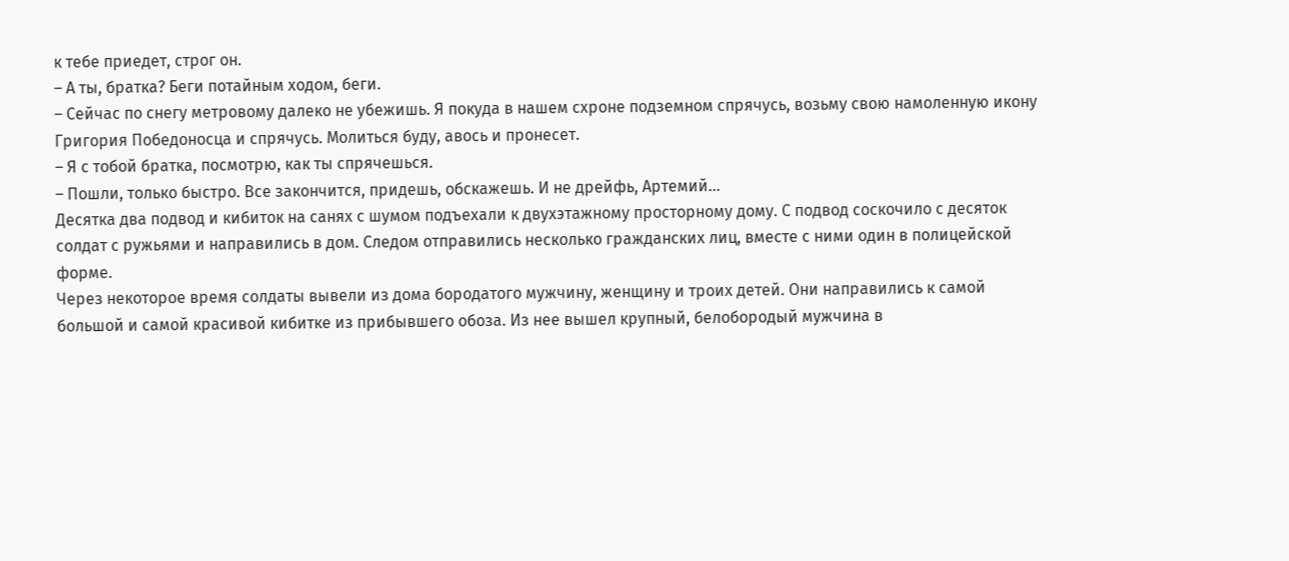к тебе приедет, строг он.
– А ты, братка? Беги потайным ходом, беги.
– Сейчас по снегу метровому далеко не убежишь. Я покуда в нашем схроне подземном спрячусь, возьму свою намоленную икону Григория Победоносца и спрячусь. Молиться буду, авось и пронесет.
– Я с тобой братка, посмотрю, как ты спрячешься.
– Пошли, только быстро. Все закончится, придешь, обскажешь. И не дрейфь, Артемий…
Десятка два подвод и кибиток на санях с шумом подъехали к двухэтажному просторному дому. С подвод соскочило с десяток солдат с ружьями и направились в дом. Следом отправились несколько гражданских лиц, вместе с ними один в полицейской форме.
Через некоторое время солдаты вывели из дома бородатого мужчину, женщину и троих детей. Они направились к самой большой и самой красивой кибитке из прибывшего обоза. Из нее вышел крупный, белобородый мужчина в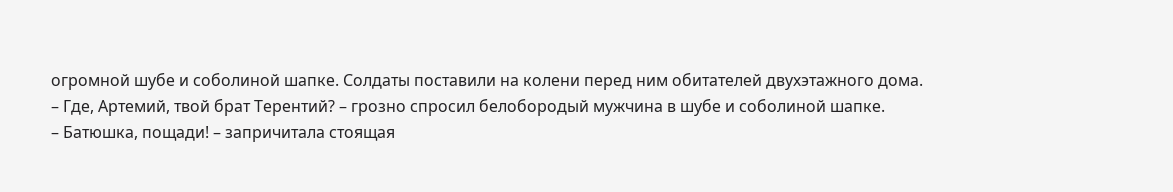огромной шубе и соболиной шапке. Солдаты поставили на колени перед ним обитателей двухэтажного дома.
– Где, Артемий, твой брат Терентий? – грозно спросил белобородый мужчина в шубе и соболиной шапке.
– Батюшка, пощади! – запричитала стоящая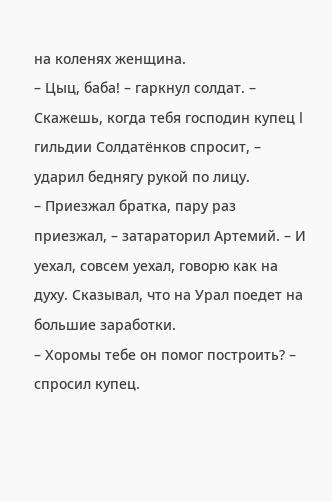на коленях женщина.
– Цыц, баба! – гаркнул солдат. – Скажешь, когда тебя господин купец I гильдии Солдатёнков спросит, – ударил беднягу рукой по лицу.
– Приезжал братка, пару раз приезжал, – затараторил Артемий. – И уехал, совсем уехал, говорю как на духу. Сказывал, что на Урал поедет на большие заработки.
– Хоромы тебе он помог построить? – спросил купец.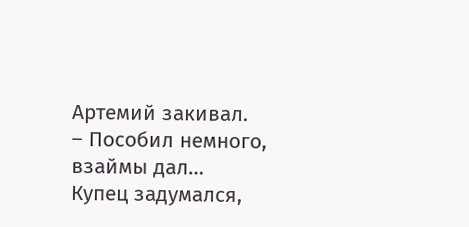Артемий закивал.
– Пособил немного, взаймы дал…
Купец задумался,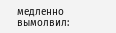медленно вымолвил: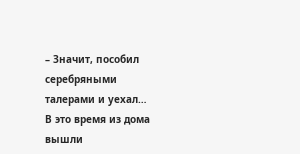– Значит, пособил серебряными талерами и уехал…
В это время из дома вышли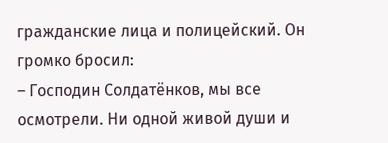гражданские лица и полицейский. Он громко бросил:
– Господин Солдатёнков, мы все осмотрели. Ни одной живой души и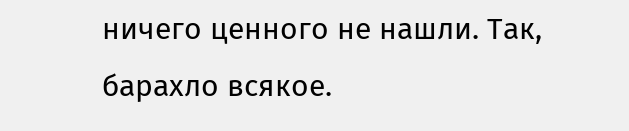ничего ценного не нашли. Так, барахло всякое.